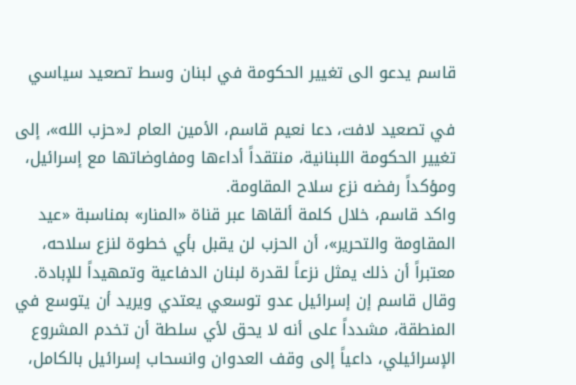قاسم يدعو الى تغيير الحكومة في لبنان وسط تصعيد سياسي

في تصعيد لافت، دعا نعيم قاسم، الأمين العام لـ«حزب الله»، إلى تغيير الحكومة اللبنانية، منتقداً أداءها ومفاوضاتها مع إسرائيل، ومؤكداً رفضه نزع سلاح المقاومة.
واكد قاسم، خلال كلمة ألقاها عبر قناة «المنار» بمناسبة «عيد المقاومة والتحرير»، أن الحزب لن يقبل بأي خطوة لنزع سلاحه، معتبراً أن ذلك يمثل نزعاً لقدرة لبنان الدفاعية وتمهيداً للإبادة.
وقال قاسم إن إسرائيل عدو توسعي يعتدي ويريد أن يتوسع في المنطقة، مشدداً على أنه لا يحق لأي سلطة أن تخدم المشروع الإسرائيلي، داعياً إلى وقف العدوان وانسحاب إسرائيل بالكامل،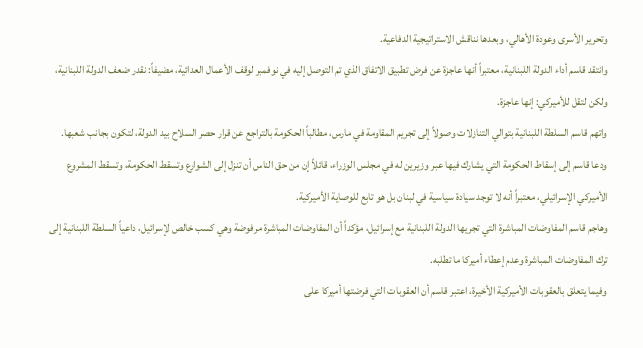وتحرير الأسرى وعودة الأهالي، وبعدها نناقش الاستراتيجية الدفاعية.
وانتقد قاسم أداء الدولة اللبنانية، معتبراً أنها عاجزة عن فرض تطبيق الاتفاق الذي تم التوصل إليه في نوفمبر لوقف الأعمال العدائية، مضيفاً: نقدر ضعف الدولة اللبنانية، ولكن لتقل للأميركي: إنها عاجزة.
واتهم قاسم السلطة اللبنانية بتوالي التنازلات وصولاً إلى تجريم المقاومة في مارس، مطالباً الحكومة بالتراجع عن قرار حصر السلاح بيد الدولة، لتكون بجانب شعبها.
ودعا قاسم إلى إسقاط الحكومة التي يشارك فيها عبر وزيرين له في مجلس الوزراء، قائلاً إن من حق الناس أن تنزل إلى الشوارع وتسقط الحكومة، وتسقط المشروع الأميركي الإسرائيلي، معتبراً أنه لا توجد سيادة سياسية في لبنان بل هو تابع للوصاية الأميركية.
وهاجم قاسم المفاوضات المباشرة التي تجريها الدولة اللبنانية مع إسرائيل، مؤكداً أن المفاوضات المباشرة مرفوضة وهي كسب خالص لإسرائيل، داعياً السلطة اللبنانية إلى ترك المفاوضات المباشرة وعدم إعطاء أميركا ما تطلبه.
وفيما يتعلق بالعقوبات الأميركية الأخيرة، اعتبر قاسم أن العقوبات التي فرضتها أميركا على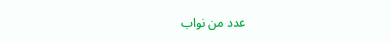عدد من نواب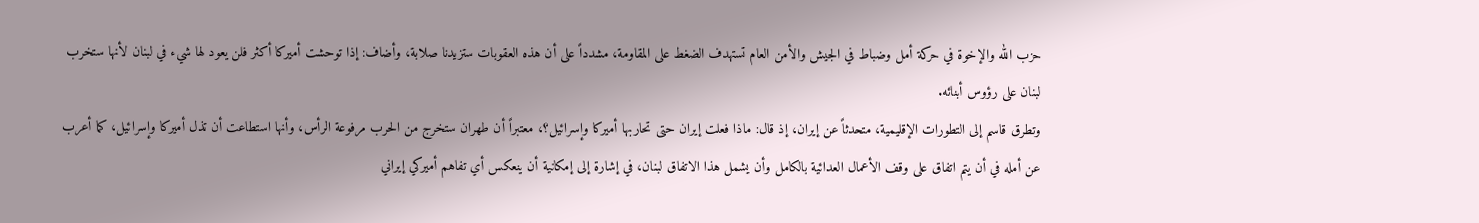حزب الله والإخوة في حركة أمل وضباط في الجيش والأمن العام تستهدف الضغط على المقاومة، مشدداً على أن هذه العقوبات ستزيدنا صلابة، وأضاف: إذا توحشت أميركا أكثر فلن يعود لها شيء في لبنان لأنها ستخرب لبنان على رؤوس أبنائه.
وتطرق قاسم إلى التطورات الإقليمية، متحدثاً عن إيران، إذ قال: ماذا فعلت إيران حتى تحاربها أميركا وإسرائيل؟، معتبراً أن طهران ستخرج من الحرب مرفوعة الرأس، وأنها استطاعت أن تذل أميركا وإسرائيل، كما أعرب عن أمله في أن يتم اتفاق على وقف الأعمال العدائية بالكامل وأن يشمل هذا الاتفاق لبنان، في إشارة إلى إمكانية أن ينعكس أي تفاهم أميركي إيراني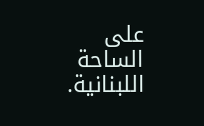على الساحة اللبنانية.